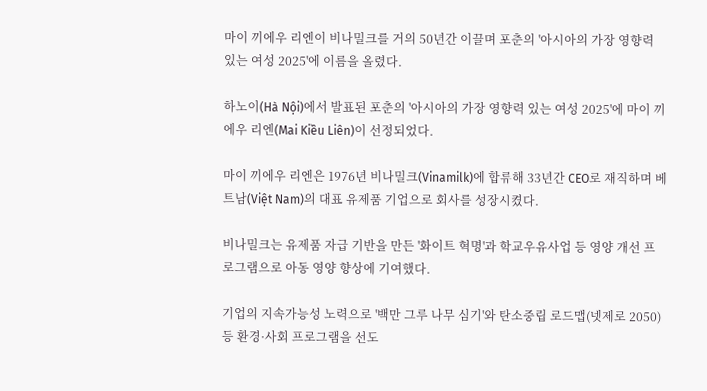마이 끼에우 리엔이 비나밀크를 거의 50년간 이끌며 포춘의 '아시아의 가장 영향력 있는 여성 2025'에 이름을 올렸다.

하노이(Hà Nội)에서 발표된 포춘의 '아시아의 가장 영향력 있는 여성 2025'에 마이 끼에우 리엔(Mai Kiều Liên)이 선정되었다.

마이 끼에우 리엔은 1976년 비나밀크(Vinamilk)에 합류해 33년간 CEO로 재직하며 베트남(Việt Nam)의 대표 유제품 기업으로 회사를 성장시켰다.

비나밀크는 유제품 자급 기반을 만든 '화이트 혁명'과 학교우유사업 등 영양 개선 프로그램으로 아동 영양 향상에 기여했다.

기업의 지속가능성 노력으로 '백만 그루 나무 심기'와 탄소중립 로드맵(넷제로 2050) 등 환경·사회 프로그램을 선도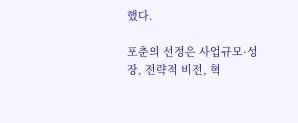했다.

포춘의 선정은 사업규모·성장, 전략적 비전, 혁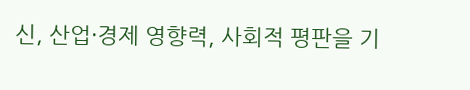신, 산업·경제 영향력, 사회적 평판을 기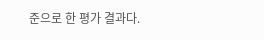준으로 한 평가 결과다.